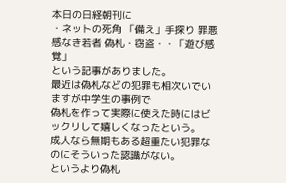本日の日経朝刊に
・ネットの死角 「備え」手探り 罪悪感なき若者 偽札・窃盗・・「遊び感覚」
という記事がありました。
最近は偽札などの犯罪も相次いでいますが中学生の事例で
偽札を作って実際に使えた時にはビックリして嬉しくなったという。
成人なら無期もある超重たい犯罪なのにそういった認識がない。
というより偽札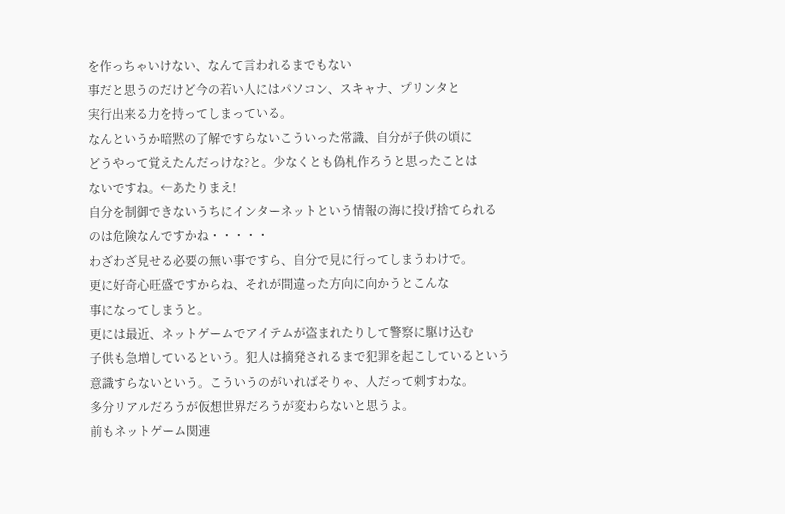を作っちゃいけない、なんて言われるまでもない
事だと思うのだけど今の若い人にはパソコン、スキャナ、プリンタと
実行出来る力を持ってしまっている。
なんというか暗黙の了解ですらないこういった常識、自分が子供の頃に
どうやって覚えたんだっけな?と。少なくとも偽札作ろうと思ったことは
ないですね。←あたりまえ!
自分を制御できないうちにインターネットという情報の海に投げ捨てられる
のは危険なんですかね・・・・・
わざわざ見せる必要の無い事ですら、自分で見に行ってしまうわけで。
更に好奇心旺盛ですからね、それが間違った方向に向かうとこんな
事になってしまうと。
更には最近、ネットゲームでアイテムが盗まれたりして警察に駆け込む
子供も急増しているという。犯人は摘発されるまで犯罪を起こしているという
意識すらないという。こういうのがいればそりゃ、人だって刺すわな。
多分リアルだろうが仮想世界だろうが変わらないと思うよ。
前もネットゲーム関連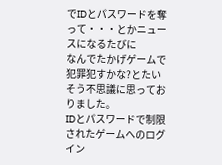でIDとパスワードを奪って・・・とかニュースになるたびに
なんでたかげゲームで犯罪犯すかな?とたいそう不思議に思っておりました。
IDとパスワードで制限されたゲームへのログイン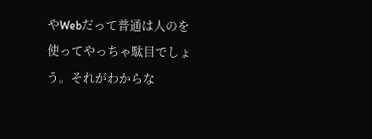やWebだって普通は人のを
使ってやっちゃ駄目でしょう。それがわからな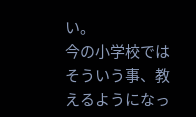い。
今の小学校ではそういう事、教えるようになっ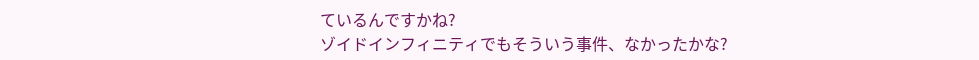ているんですかね?
ゾイドインフィニティでもそういう事件、なかったかな?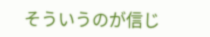そういうのが信じ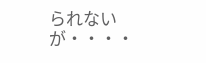られないが・・・・